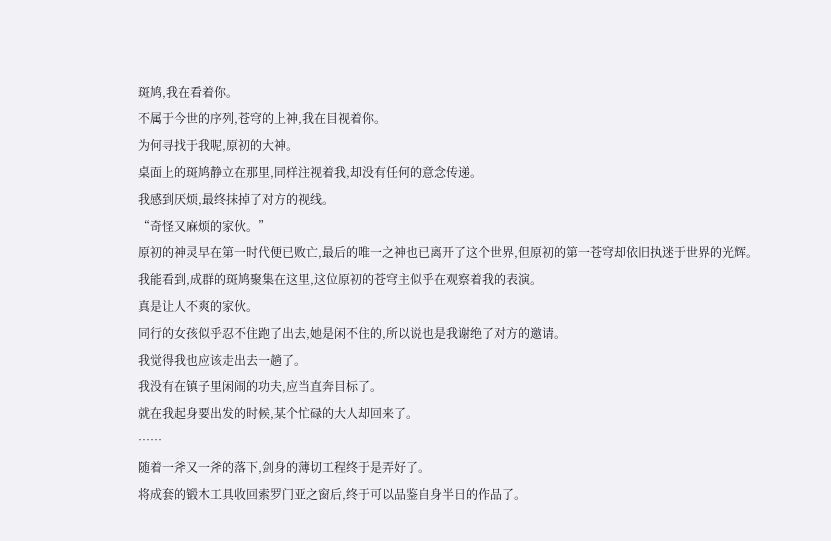斑鸠,我在看着你。
不属于今世的序列,苍穹的上神,我在目视着你。
为何寻找于我呢,原初的大神。
桌面上的斑鸠静立在那里,同样注视着我,却没有任何的意念传递。
我感到厌烦,最终抹掉了对方的视线。
“奇怪又麻烦的家伙。”
原初的神灵早在第一时代便已败亡,最后的唯一之神也已离开了这个世界,但原初的第一苍穹却依旧执迷于世界的光辉。
我能看到,成群的斑鸠聚集在这里,这位原初的苍穹主似乎在观察着我的表演。
真是让人不爽的家伙。
同行的女孩似乎忍不住跑了出去,她是闲不住的,所以说也是我谢绝了对方的邀请。
我觉得我也应该走出去一趟了。
我没有在镇子里闲闹的功夫,应当直奔目标了。
就在我起身要出发的时候,某个忙碌的大人却回来了。
……
随着一斧又一斧的落下,剑身的薄切工程终于是弄好了。
将成套的锻木工具收回索罗门亚之窗后,终于可以品鉴自身半日的作品了。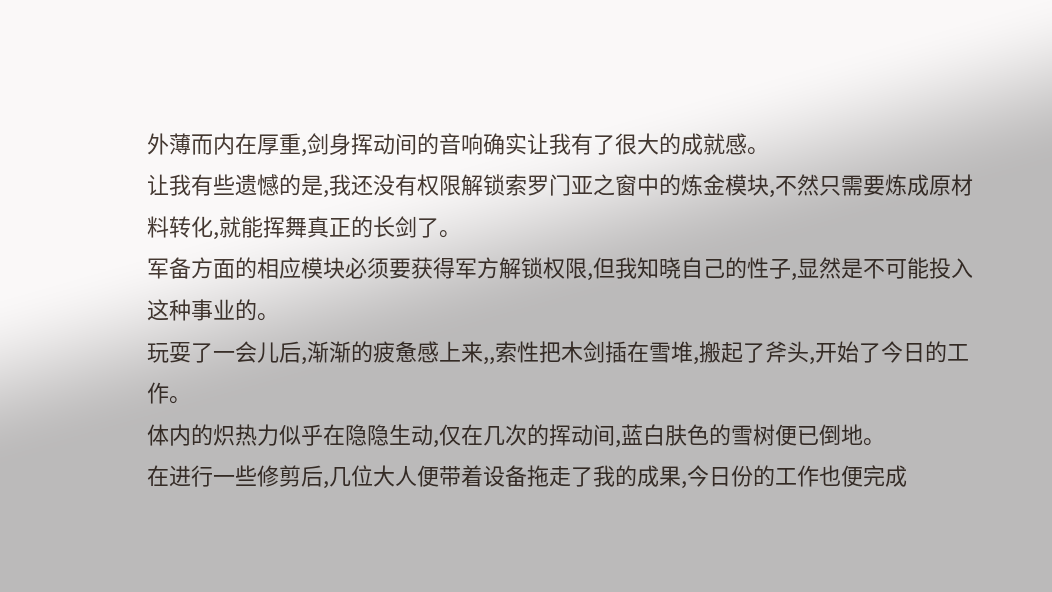外薄而内在厚重,剑身挥动间的音响确实让我有了很大的成就感。
让我有些遗憾的是,我还没有权限解锁索罗门亚之窗中的炼金模块,不然只需要炼成原材料转化,就能挥舞真正的长剑了。
军备方面的相应模块必须要获得军方解锁权限,但我知晓自己的性子,显然是不可能投入这种事业的。
玩耍了一会儿后,渐渐的疲惫感上来,,索性把木剑插在雪堆,搬起了斧头,开始了今日的工作。
体内的炽热力似乎在隐隐生动,仅在几次的挥动间,蓝白肤色的雪树便已倒地。
在进行一些修剪后,几位大人便带着设备拖走了我的成果,今日份的工作也便完成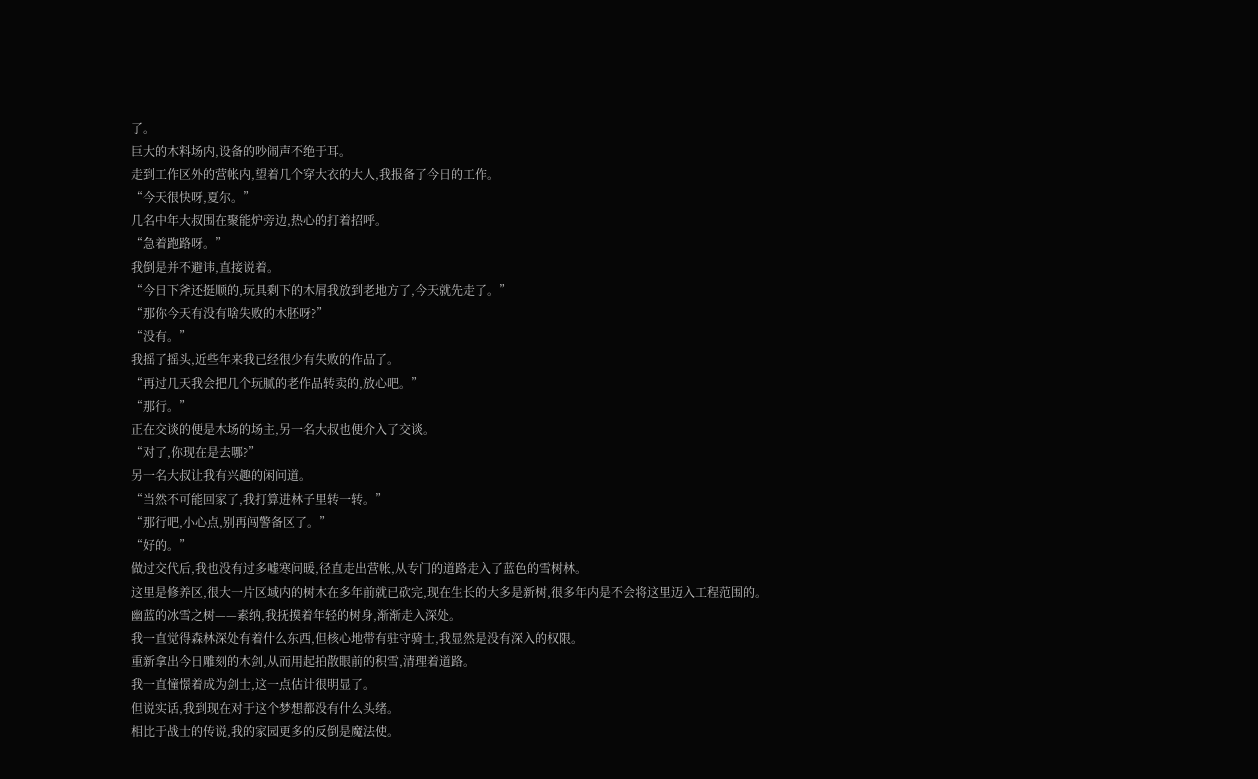了。
巨大的木料场内,设备的吵闹声不绝于耳。
走到工作区外的营帐内,望着几个穿大衣的大人,我报备了今日的工作。
“今天很快呀,夏尔。”
几名中年大叔围在聚能炉旁边,热心的打着招呼。
“急着跑路呀。”
我倒是并不避讳,直接说着。
“今日下斧还挺顺的,玩具剩下的木屑我放到老地方了,今天就先走了。”
“那你今天有没有啥失败的木胚呀?”
“没有。”
我摇了摇头,近些年来我已经很少有失败的作品了。
“再过几天我会把几个玩腻的老作品转卖的,放心吧。”
“那行。”
正在交谈的便是木场的场主,另一名大叔也便介入了交谈。
“对了,你现在是去哪?”
另一名大叔让我有兴趣的闲问道。
“当然不可能回家了,我打算进林子里转一转。”
“那行吧,小心点,别再闯警备区了。”
“好的。”
做过交代后,我也没有过多嘘寒问暖,径直走出营帐,从专门的道路走入了蓝色的雪树林。
这里是修养区,很大一片区域内的树木在多年前就已砍完,现在生长的大多是新树,很多年内是不会将这里迈入工程范围的。
幽蓝的冰雪之树——素纳,我抚摸着年轻的树身,渐渐走入深处。
我一直觉得森林深处有着什么东西,但核心地带有驻守骑士,我显然是没有深入的权限。
重新拿出今日雕刻的木剑,从而用起拍散眼前的积雪,清理着道路。
我一直憧憬着成为剑士,这一点估计很明显了。
但说实话,我到现在对于这个梦想都没有什么头绪。
相比于战士的传说,我的家园更多的反倒是魔法使。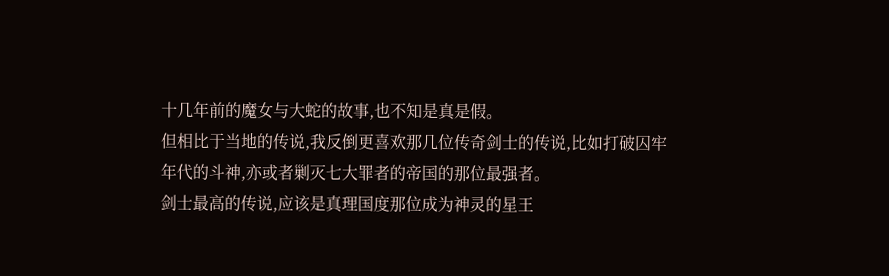十几年前的魔女与大蛇的故事,也不知是真是假。
但相比于当地的传说,我反倒更喜欢那几位传奇剑士的传说,比如打破囚牢年代的斗神,亦或者剿灭七大罪者的帝国的那位最强者。
剑士最高的传说,应该是真理国度那位成为神灵的星王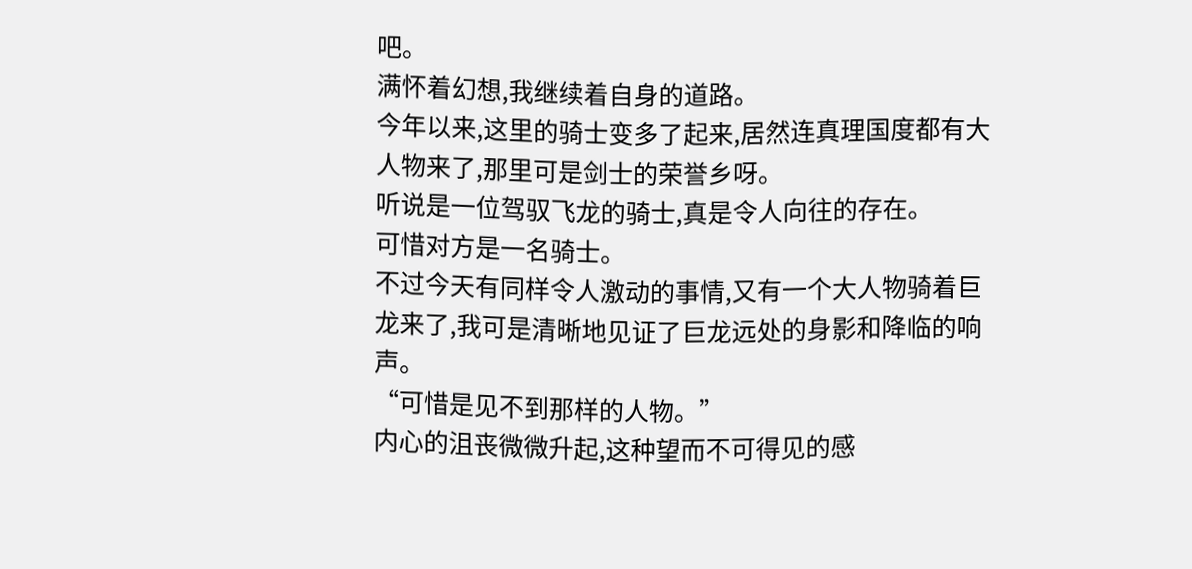吧。
满怀着幻想,我继续着自身的道路。
今年以来,这里的骑士变多了起来,居然连真理国度都有大人物来了,那里可是剑士的荣誉乡呀。
听说是一位驾驭飞龙的骑士,真是令人向往的存在。
可惜对方是一名骑士。
不过今天有同样令人激动的事情,又有一个大人物骑着巨龙来了,我可是清晰地见证了巨龙远处的身影和降临的响声。
“可惜是见不到那样的人物。”
内心的沮丧微微升起,这种望而不可得见的感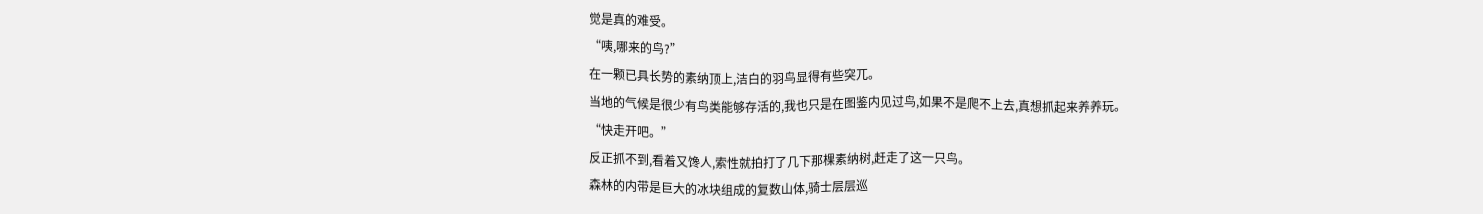觉是真的难受。
“咦,哪来的鸟?”
在一颗已具长势的素纳顶上,洁白的羽鸟显得有些突兀。
当地的气候是很少有鸟类能够存活的,我也只是在图鉴内见过鸟,如果不是爬不上去,真想抓起来养养玩。
“快走开吧。”
反正抓不到,看着又馋人,索性就拍打了几下那棵素纳树,赶走了这一只鸟。
森林的内带是巨大的冰块组成的复数山体,骑士层层巡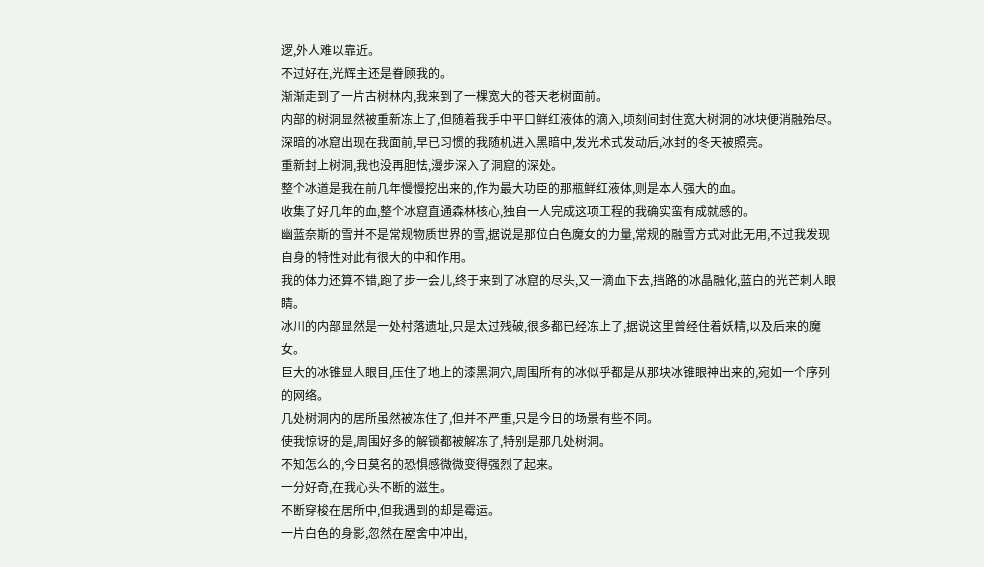逻,外人难以靠近。
不过好在,光辉主还是眷顾我的。
渐渐走到了一片古树林内,我来到了一棵宽大的苍天老树面前。
内部的树洞显然被重新冻上了,但随着我手中平口鲜红液体的滴入,顷刻间封住宽大树洞的冰块便消融殆尽。
深暗的冰窟出现在我面前,早已习惯的我随机进入黑暗中,发光术式发动后,冰封的冬天被照亮。
重新封上树洞,我也没再胆怯,漫步深入了洞窟的深处。
整个冰道是我在前几年慢慢挖出来的,作为最大功臣的那瓶鲜红液体,则是本人强大的血。
收集了好几年的血,整个冰窟直通森林核心,独自一人完成这项工程的我确实蛮有成就感的。
幽蓝奈斯的雪并不是常规物质世界的雪,据说是那位白色魔女的力量,常规的融雪方式对此无用,不过我发现自身的特性对此有很大的中和作用。
我的体力还算不错,跑了步一会儿,终于来到了冰窟的尽头,又一滴血下去,挡路的冰晶融化,蓝白的光芒刺人眼睛。
冰川的内部显然是一处村落遗址,只是太过残破,很多都已经冻上了,据说这里曾经住着妖精,以及后来的魔女。
巨大的冰锥显人眼目,压住了地上的漆黑洞穴,周围所有的冰似乎都是从那块冰锥眼神出来的,宛如一个序列的网络。
几处树洞内的居所虽然被冻住了,但并不严重,只是今日的场景有些不同。
使我惊讶的是,周围好多的解锁都被解冻了,特别是那几处树洞。
不知怎么的,今日莫名的恐惧感微微变得强烈了起来。
一分好奇,在我心头不断的滋生。
不断穿梭在居所中,但我遇到的却是霉运。
一片白色的身影,忽然在屋舍中冲出,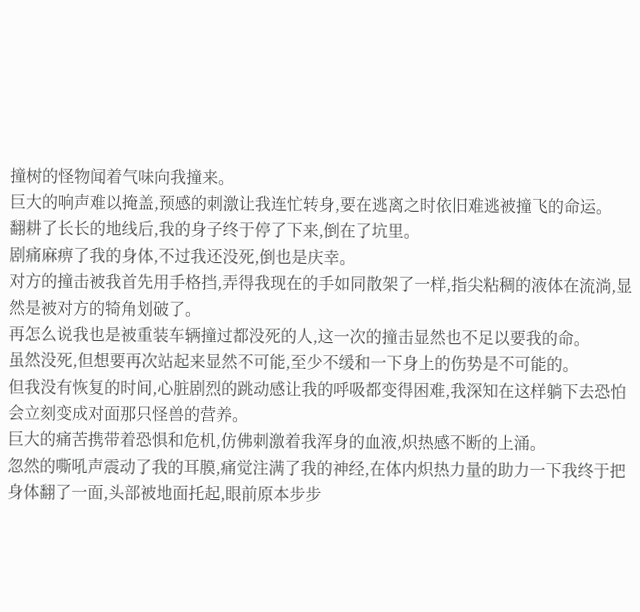撞树的怪物闻着气味向我撞来。
巨大的响声难以掩盖,预感的刺激让我连忙转身,要在逃离之时依旧难逃被撞飞的命运。
翻耕了长长的地线后,我的身子终于停了下来,倒在了坑里。
剧痛麻痹了我的身体,不过我还没死,倒也是庆幸。
对方的撞击被我首先用手格挡,弄得我现在的手如同散架了一样,指尖粘稠的液体在流淌,显然是被对方的犄角划破了。
再怎么说我也是被重装车辆撞过都没死的人,这一次的撞击显然也不足以要我的命。
虽然没死,但想要再次站起来显然不可能,至少不缓和一下身上的伤势是不可能的。
但我没有恢复的时间,心脏剧烈的跳动感让我的呼吸都变得困难,我深知在这样躺下去恐怕会立刻变成对面那只怪兽的营养。
巨大的痛苦携带着恐惧和危机,仿佛刺激着我浑身的血液,炽热感不断的上涌。
忽然的嘶吼声震动了我的耳膜,痛觉注满了我的神经,在体内炽热力量的助力一下我终于把身体翻了一面,头部被地面托起,眼前原本步步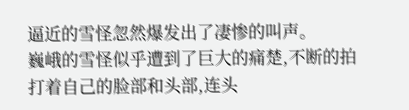逼近的雪怪忽然爆发出了凄惨的叫声。
巍峨的雪怪似乎遭到了巨大的痛楚,不断的拍打着自己的脸部和头部,连头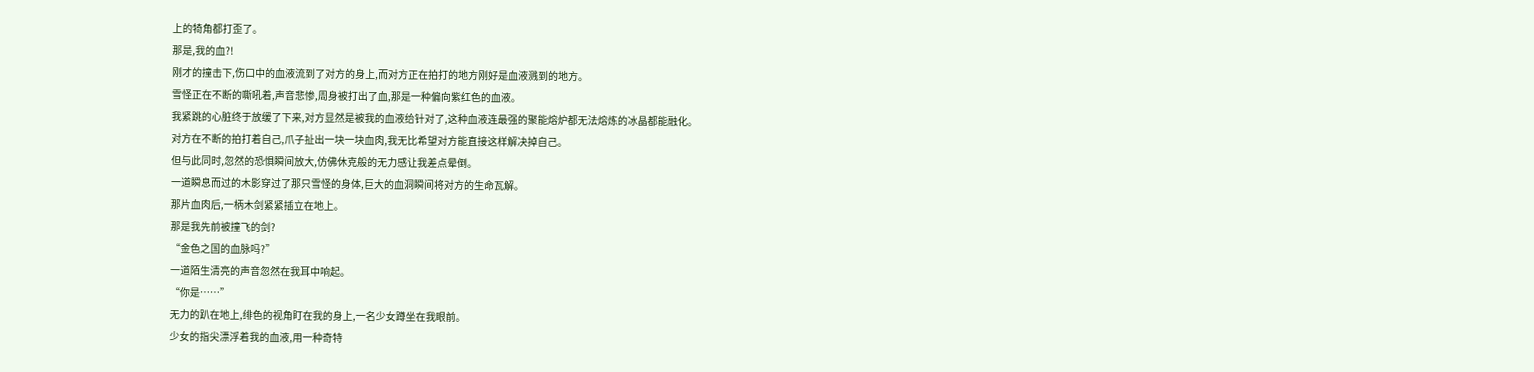上的犄角都打歪了。
那是,我的血?!
刚才的撞击下,伤口中的血液流到了对方的身上,而对方正在拍打的地方刚好是血液溅到的地方。
雪怪正在不断的嘶吼着,声音悲惨,周身被打出了血,那是一种偏向紫红色的血液。
我紧跳的心脏终于放缓了下来,对方显然是被我的血液给针对了,这种血液连最强的聚能熔炉都无法熔炼的冰晶都能融化。
对方在不断的拍打着自己,爪子扯出一块一块血肉,我无比希望对方能直接这样解决掉自己。
但与此同时,忽然的恐惧瞬间放大,仿佛休克般的无力感让我差点晕倒。
一道瞬息而过的木影穿过了那只雪怪的身体,巨大的血洞瞬间将对方的生命瓦解。
那片血肉后,一柄木剑紧紧插立在地上。
那是我先前被撞飞的剑?
“金色之国的血脉吗?”
一道陌生清亮的声音忽然在我耳中响起。
“你是……”
无力的趴在地上,绯色的视角盯在我的身上,一名少女蹲坐在我眼前。
少女的指尖漂浮着我的血液,用一种奇特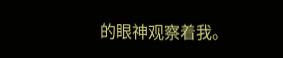的眼神观察着我。